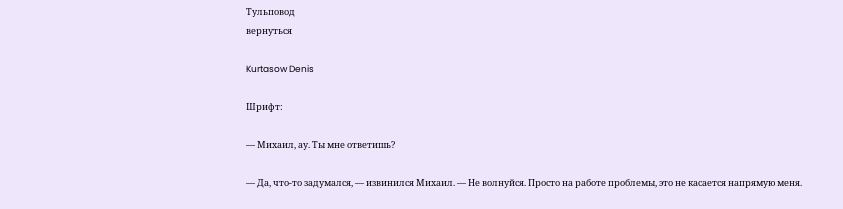Тульповод
вернуться

Kurtasow Denis

Шрифт:

— Михаил, ау. Ты мне ответишь?

— Да, что-то задумался, — извинился Михаил. — Не волнуйся. Просто на работе проблемы, это не касается напрямую меня.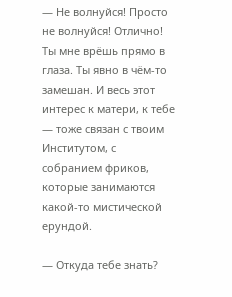— Не волнуйся! Просто не волнуйся! Отлично! Ты мне врёшь прямо в глаза. Ты явно в чём-то замешан. И весь этот интерес к матери, к тебе — тоже связан с твоим Институтом, с собранием фриков, которые занимаются какой-то мистической ерундой.

— Откуда тебе знать?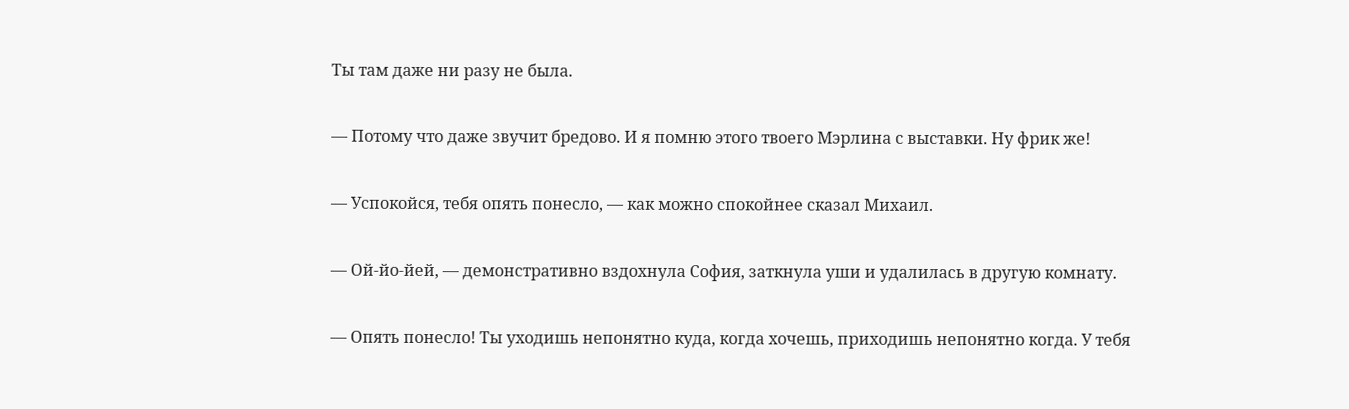Ты там даже ни разу не была.

— Потому что даже звучит бредово. И я помню этого твоего Мэрлина с выставки. Ну фрик же!

— Успокойся, тебя опять понесло, — как можно спокойнее сказал Михаил.

— Ой-йо-йей, — демонстративно вздохнула София, заткнула уши и удалилась в другую комнату.

— Опять понесло! Ты уходишь непонятно куда, когда хочешь, приходишь непонятно когда. У тебя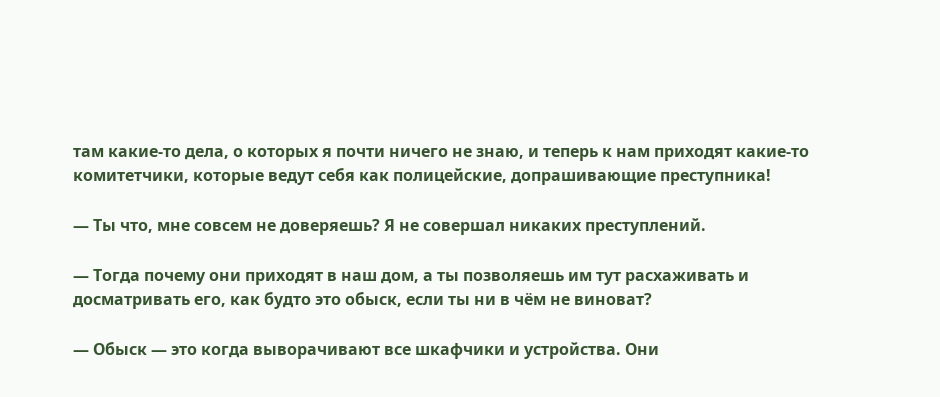там какие-то дела, о которых я почти ничего не знаю, и теперь к нам приходят какие-то комитетчики, которые ведут себя как полицейские, допрашивающие преступника!

— Ты что, мне совсем не доверяешь? Я не совершал никаких преступлений.

— Тогда почему они приходят в наш дом, а ты позволяешь им тут расхаживать и досматривать его, как будто это обыск, если ты ни в чём не виноват?

— Обыск — это когда выворачивают все шкафчики и устройства. Они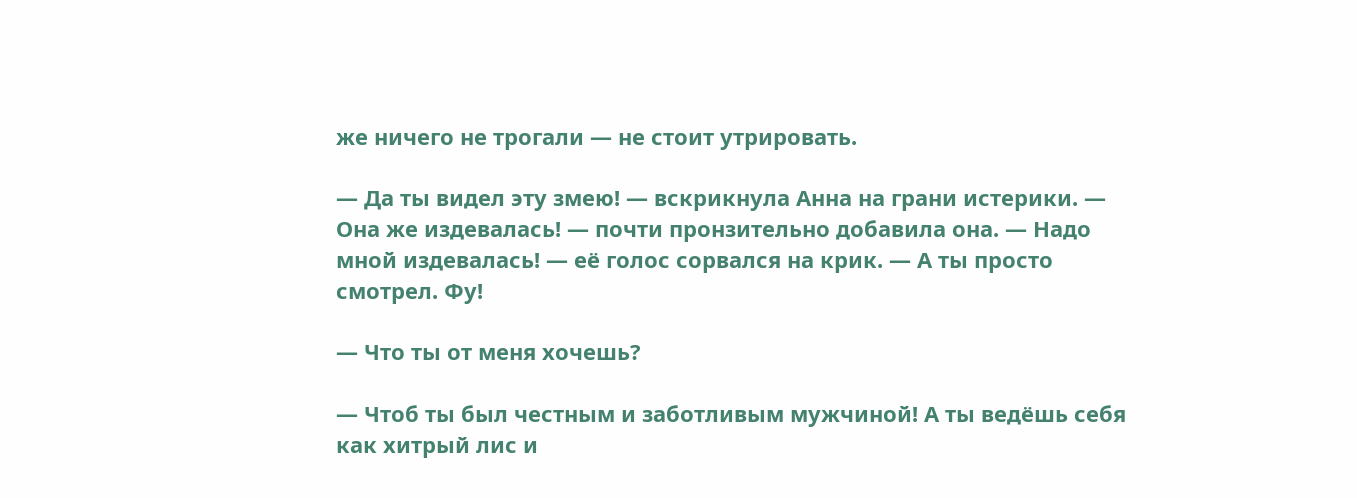же ничего не трогали — не стоит утрировать.

— Да ты видел эту змею! — вскрикнула Анна на грани истерики. — Она же издевалась! — почти пронзительно добавила она. — Надо мной издевалась! — её голос сорвался на крик. — А ты просто смотрел. Фу!

— Что ты от меня хочешь?

— Чтоб ты был честным и заботливым мужчиной! А ты ведёшь себя как хитрый лис и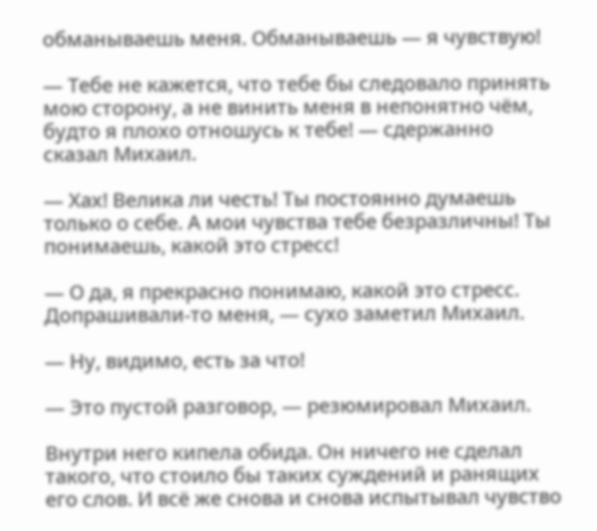обманываешь меня. Обманываешь — я чувствую!

— Тебе не кажется, что тебе бы следовало принять мою сторону, а не винить меня в непонятно чём, будто я плохо отношусь к тебе! — сдержанно сказал Михаил.

— Хах! Велика ли честь! Ты постоянно думаешь только о себе. А мои чувства тебе безразличны! Ты понимаешь, какой это стресс!

— О да, я прекрасно понимаю, какой это стресс. Допрашивали-то меня, — сухо заметил Михаил.

— Ну, видимо, есть за что!

— Это пустой разговор, — резюмировал Михаил.

Внутри него кипела обида. Он ничего не сделал такого, что стоило бы таких суждений и ранящих его слов. И всё же снова и снова испытывал чувство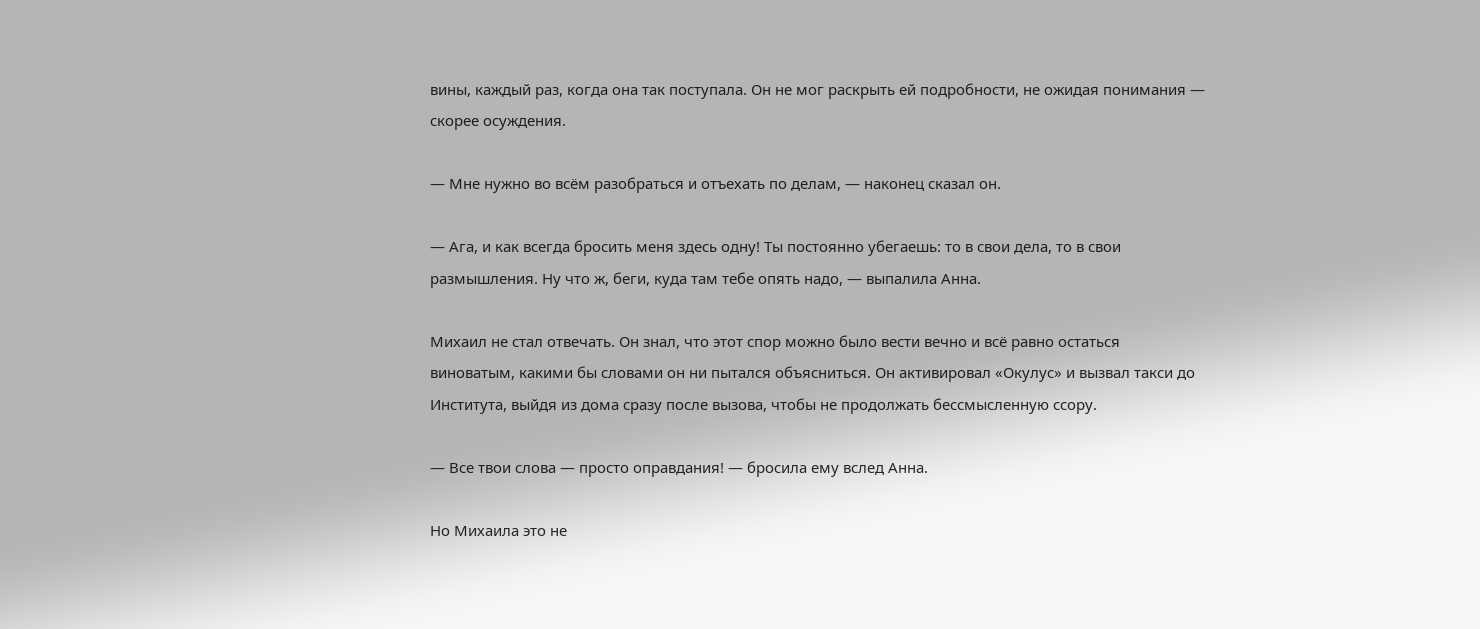вины, каждый раз, когда она так поступала. Он не мог раскрыть ей подробности, не ожидая понимания — скорее осуждения.

— Мне нужно во всём разобраться и отъехать по делам, — наконец сказал он.

— Ага, и как всегда бросить меня здесь одну! Ты постоянно убегаешь: то в свои дела, то в свои размышления. Ну что ж, беги, куда там тебе опять надо, — выпалила Анна.

Михаил не стал отвечать. Он знал, что этот спор можно было вести вечно и всё равно остаться виноватым, какими бы словами он ни пытался объясниться. Он активировал «Окулус» и вызвал такси до Института, выйдя из дома сразу после вызова, чтобы не продолжать бессмысленную ссору.

— Все твои слова — просто оправдания! — бросила ему вслед Анна.

Но Михаила это не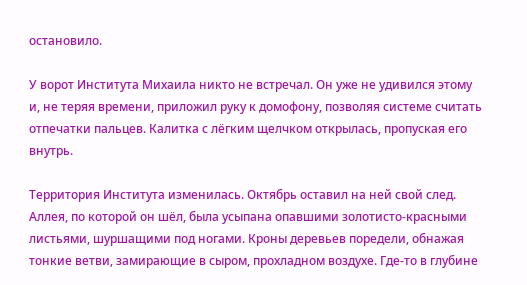остановило.

У ворот Института Михаила никто не встречал. Он уже не удивился этому и, не теряя времени, приложил руку к домофону, позволяя системе считать отпечатки пальцев. Калитка с лёгким щелчком открылась, пропуская его внутрь.

Территория Института изменилась. Октябрь оставил на ней свой след. Аллея, по которой он шёл, была усыпана опавшими золотисто-красными листьями, шуршащими под ногами. Кроны деревьев поредели, обнажая тонкие ветви, замирающие в сыром, прохладном воздухе. Где-то в глубине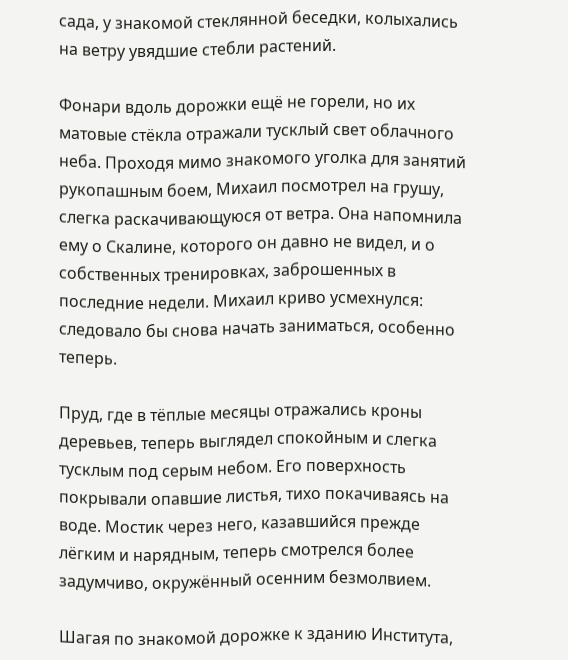сада, у знакомой стеклянной беседки, колыхались на ветру увядшие стебли растений.

Фонари вдоль дорожки ещё не горели, но их матовые стёкла отражали тусклый свет облачного неба. Проходя мимо знакомого уголка для занятий рукопашным боем, Михаил посмотрел на грушу, слегка раскачивающуюся от ветра. Она напомнила ему о Скалине, которого он давно не видел, и о собственных тренировках, заброшенных в последние недели. Михаил криво усмехнулся: следовало бы снова начать заниматься, особенно теперь.

Пруд, где в тёплые месяцы отражались кроны деревьев, теперь выглядел спокойным и слегка тусклым под серым небом. Его поверхность покрывали опавшие листья, тихо покачиваясь на воде. Мостик через него, казавшийся прежде лёгким и нарядным, теперь смотрелся более задумчиво, окружённый осенним безмолвием.

Шагая по знакомой дорожке к зданию Института,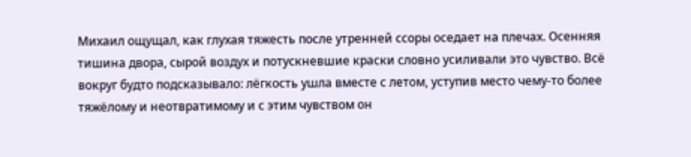Михаил ощущал, как глухая тяжесть после утренней ссоры оседает на плечах. Осенняя тишина двора, сырой воздух и потускневшие краски словно усиливали это чувство. Всё вокруг будто подсказывало: лёгкость ушла вместе с летом, уступив место чему-то более тяжёлому и неотвратимому и с этим чувством он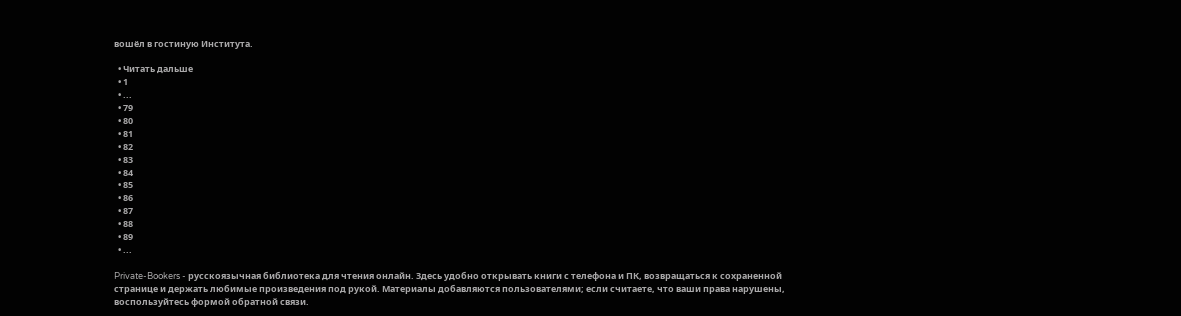вошёл в гостиную Института.

  • Читать дальше
  • 1
  • ...
  • 79
  • 80
  • 81
  • 82
  • 83
  • 84
  • 85
  • 86
  • 87
  • 88
  • 89
  • ...

Private-Bookers - русскоязычная библиотека для чтения онлайн. Здесь удобно открывать книги с телефона и ПК, возвращаться к сохраненной странице и держать любимые произведения под рукой. Материалы добавляются пользователями; если считаете, что ваши права нарушены, воспользуйтесь формой обратной связи.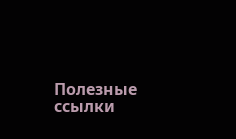Полезные ссылки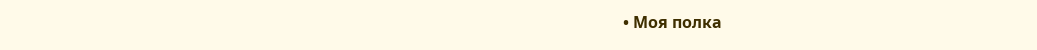• Моя полка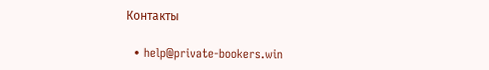Контакты

  • help@private-bookers.win